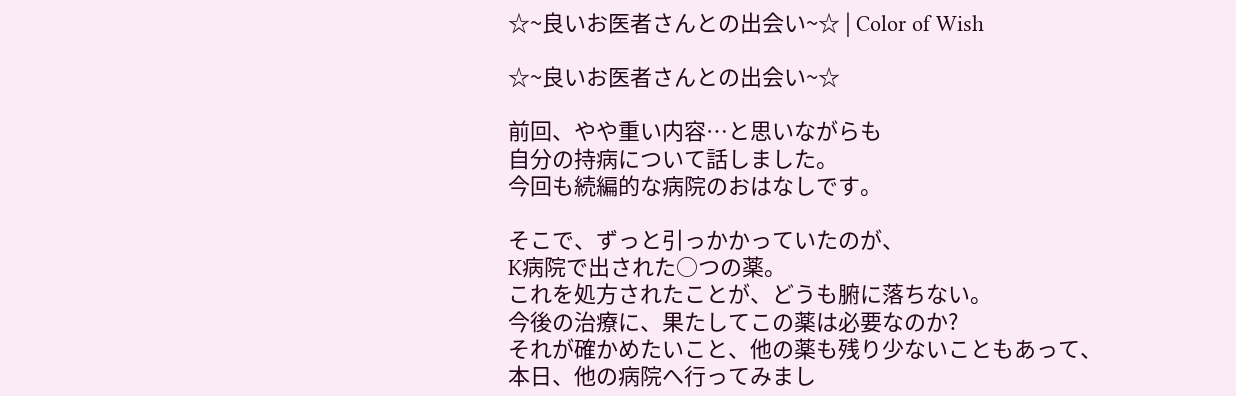☆~良いお医者さんとの出会い~☆ | Color of Wish

☆~良いお医者さんとの出会い~☆

前回、やや重い内容…と思いながらも
自分の持病について話しました。
今回も続編的な病院のおはなしです。

そこで、ずっと引っかかっていたのが、
K病院で出された○つの薬。
これを処方されたことが、どうも腑に落ちない。
今後の治療に、果たしてこの薬は必要なのか?
それが確かめたいこと、他の薬も残り少ないこともあって、
本日、他の病院へ行ってみまし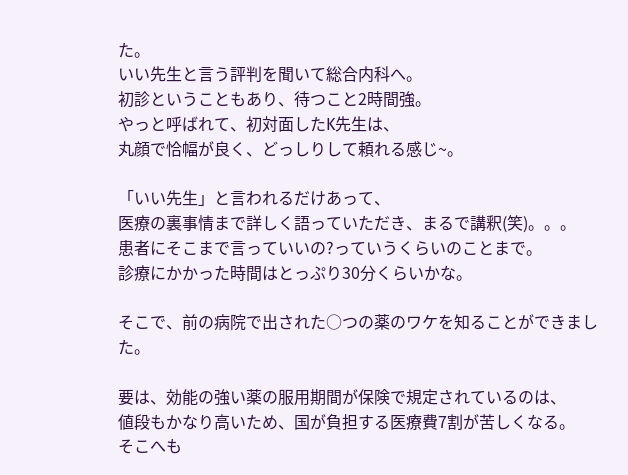た。
いい先生と言う評判を聞いて総合内科へ。
初診ということもあり、待つこと2時間強。
やっと呼ばれて、初対面したK先生は、
丸顔で恰幅が良く、どっしりして頼れる感じ~。

「いい先生」と言われるだけあって、
医療の裏事情まで詳しく語っていただき、まるで講釈(笑)。。。
患者にそこまで言っていいの?っていうくらいのことまで。
診療にかかった時間はとっぷり30分くらいかな。

そこで、前の病院で出された○つの薬のワケを知ることができました。

要は、効能の強い薬の服用期間が保険で規定されているのは、
値段もかなり高いため、国が負担する医療費7割が苦しくなる。
そこへも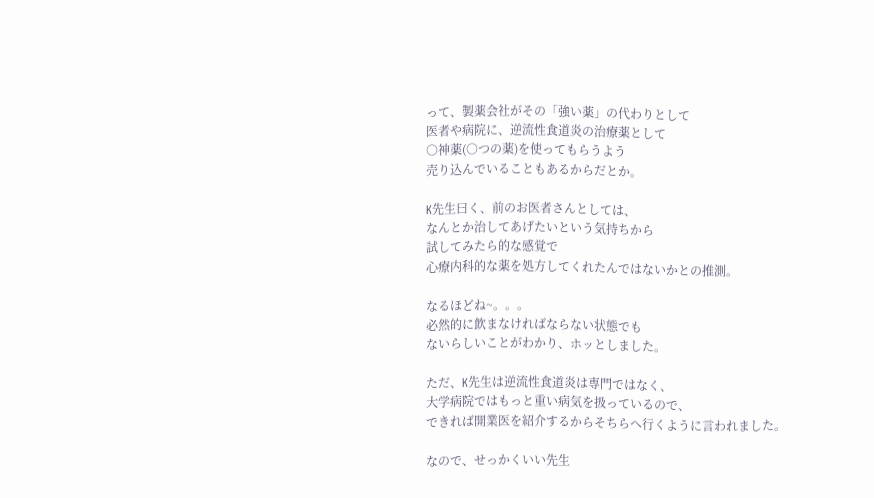って、製薬会社がその「強い薬」の代わりとして
医者や病院に、逆流性食道炎の治療薬として
○神薬(○つの薬)を使ってもらうよう
売り込んでいることもあるからだとか。

K先生曰く、前のお医者さんとしては、
なんとか治してあげたいという気持ちから
試してみたら的な感覚で
心療内科的な薬を処方してくれたんではないかとの推測。

なるほどね~。。。
必然的に飲まなければならない状態でも
ないらしいことがわかり、ホッとしました。

ただ、K先生は逆流性食道炎は専門ではなく、
大学病院ではもっと重い病気を扱っているので、
できれば開業医を紹介するからそちらへ行くように言われました。

なので、せっかくいい先生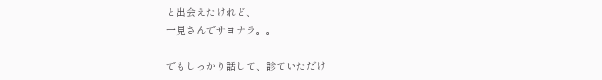と出会えたけれど、
一見さんでサヨナラ。。

でもしっかり話して、診ていただけ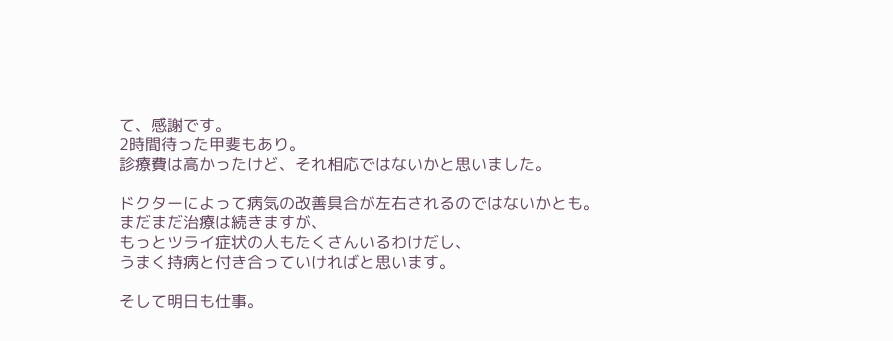て、感謝です。
2時間待った甲斐もあり。
診療費は高かったけど、それ相応ではないかと思いました。

ドクターによって病気の改善具合が左右されるのではないかとも。
まだまだ治療は続きますが、
もっとツライ症状の人もたくさんいるわけだし、
うまく持病と付き合っていければと思います。

そして明日も仕事。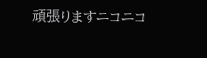頑張りますニコニコ